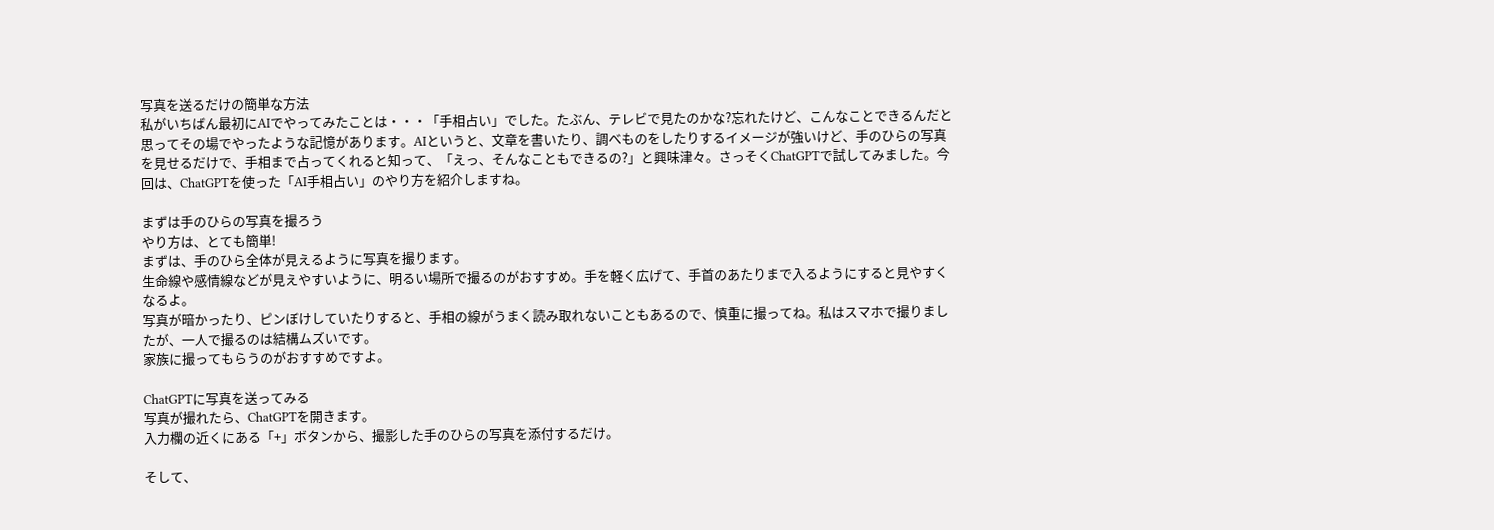写真を送るだけの簡単な方法
私がいちばん最初にAIでやってみたことは・・・「手相占い」でした。たぶん、テレビで見たのかな?忘れたけど、こんなことできるんだと思ってその場でやったような記憶があります。AIというと、文章を書いたり、調べものをしたりするイメージが強いけど、手のひらの写真を見せるだけで、手相まで占ってくれると知って、「えっ、そんなこともできるの?」と興味津々。さっそくChatGPTで試してみました。今回は、ChatGPTを使った「AI手相占い」のやり方を紹介しますね。

まずは手のひらの写真を撮ろう
やり方は、とても簡単!
まずは、手のひら全体が見えるように写真を撮ります。
生命線や感情線などが見えやすいように、明るい場所で撮るのがおすすめ。手を軽く広げて、手首のあたりまで入るようにすると見やすくなるよ。
写真が暗かったり、ピンぼけしていたりすると、手相の線がうまく読み取れないこともあるので、慎重に撮ってね。私はスマホで撮りましたが、一人で撮るのは結構ムズいです。
家族に撮ってもらうのがおすすめですよ。

ChatGPTに写真を送ってみる
写真が撮れたら、ChatGPTを開きます。
入力欄の近くにある「+」ボタンから、撮影した手のひらの写真を添付するだけ。

そして、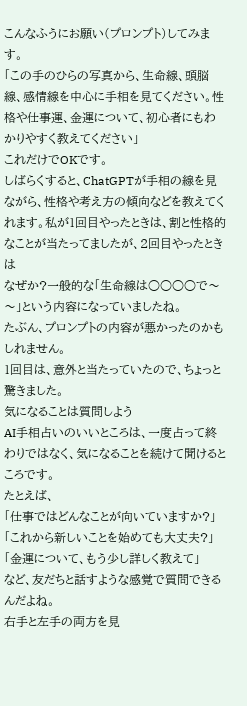こんなふうにお願い(プロンプト)してみます。
「この手のひらの写真から、生命線、頭脳線、感情線を中心に手相を見てください。性格や仕事運、金運について、初心者にもわかりやすく教えてください」
これだけでOKです。
しばらくすると、ChatGPTが手相の線を見ながら、性格や考え方の傾向などを教えてくれます。私が1回目やったときは、割と性格的なことが当たってましたが、2回目やったときは
なぜか?一般的な「生命線は○○○○で〜〜」という内容になっていましたね。
たぶん、プロンプトの内容が悪かったのかもしれません。
1回目は、意外と当たっていたので、ちょっと驚きました。
気になることは質問しよう
AI手相占いのいいところは、一度占って終わりではなく、気になることを続けて聞けるところです。
たとえば、
「仕事ではどんなことが向いていますか?」
「これから新しいことを始めても大丈夫?」
「金運について、もう少し詳しく教えて」
など、友だちと話すような感覚で質問できるんだよね。
右手と左手の両方を見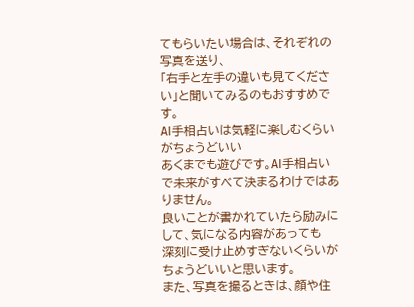てもらいたい場合は、それぞれの写真を送り、
「右手と左手の違いも見てください」と聞いてみるのもおすすめです。
AI手相占いは気軽に楽しむくらいがちょうどいい
あくまでも遊びです。AI手相占いで未来がすべて決まるわけではありません。
良いことが書かれていたら励みにして、気になる内容があっても
深刻に受け止めすぎないくらいがちょうどいいと思います。
また、写真を撮るときは、顔や住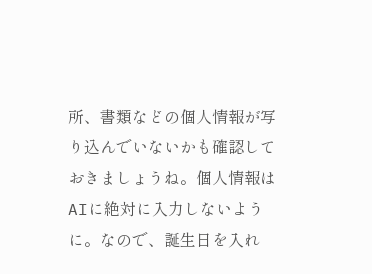所、書類などの個人情報が写り込んでいないかも確認しておきましょうね。個人情報はAIに絶対に入力しないように。なので、誕生日を入れ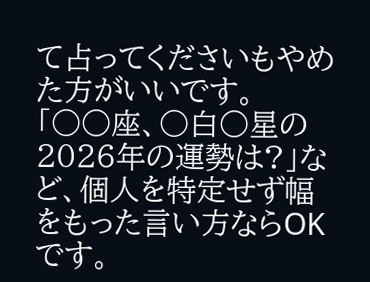て占ってくださいもやめた方がいいです。
「○○座、○白○星の2026年の運勢は?」など、個人を特定せず幅をもった言い方ならOKです。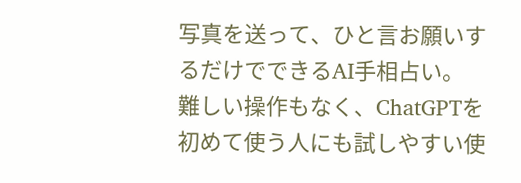写真を送って、ひと言お願いするだけでできるAI手相占い。
難しい操作もなく、ChatGPTを初めて使う人にも試しやすい使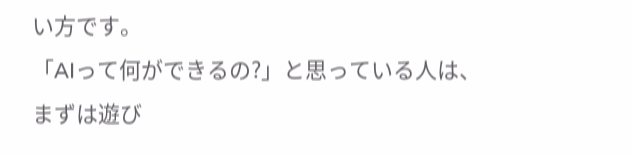い方です。
「AIって何ができるの?」と思っている人は、まずは遊び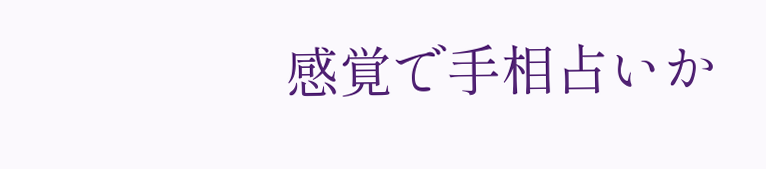感覚で手相占いか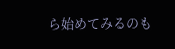ら始めてみるのも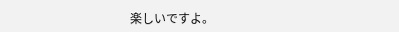楽しいですよ。